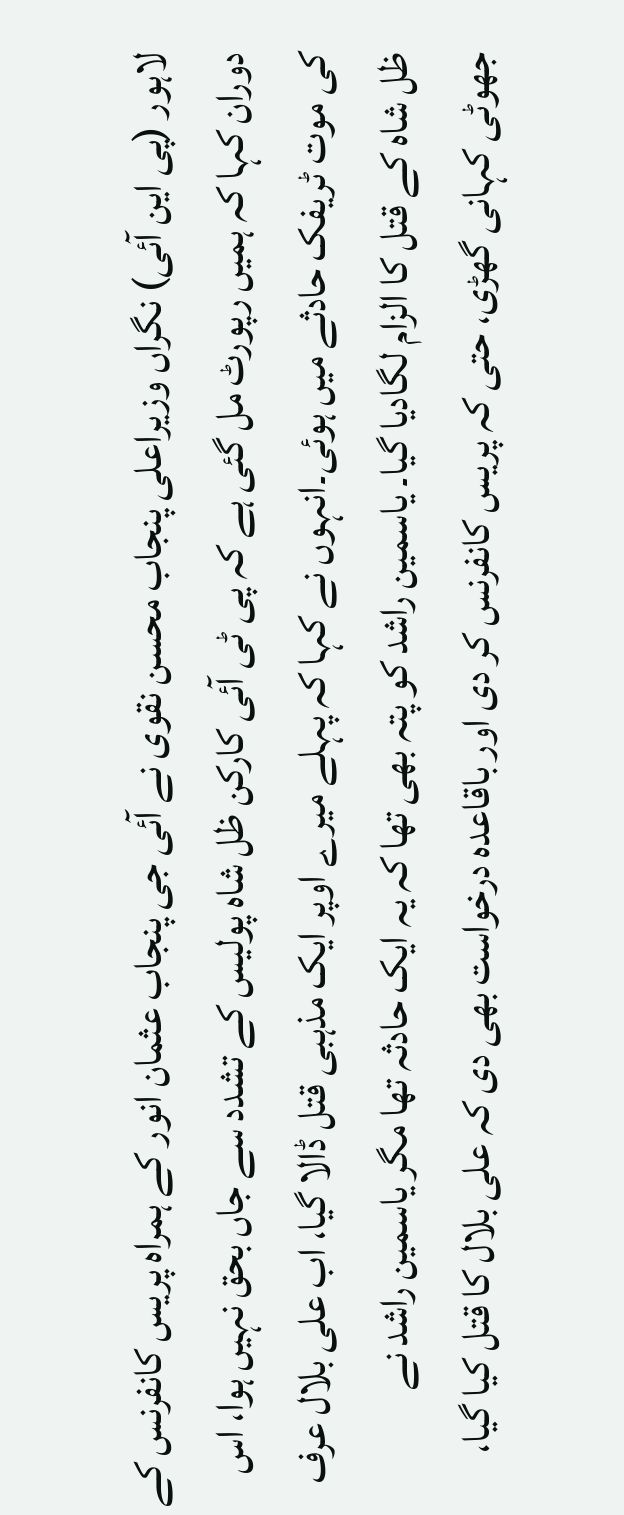لاہور (پی این آئی) نگراں وزیراعلی پنجاب محسن نقوی نے آئی جی پنجاب عثمان انور کے ہمراہ پریس کانفرنس کے دوران کہا کہ ہمیں رپورٹ مل گئی ہے کہ پی ٹی آئی کارکن ظل شاہ پولیس کے تشدد سے جاں بحق نہیں ہوا، اس کی موت ٹریفک حادثے میں ہوئی۔انہوں نے کہا کہ پہلے میرے اوپر ایک مذہبی قتل ڈالا گیا، اب علی بلال عرف ظل شاہ کے قتل کا الزام لگادیا گیا۔ یاسمین راشد کو پتہ بھی تھا کہ یہ ایک حادثہ تھا مگر یاسمین راشد نے
جھوٹی کہانی گھڑی، حتی کہ پریس کانفرنس کر دی اور باقاعدہ درخواست بھی دی کہ علی بلال کا قتل کیا گیا،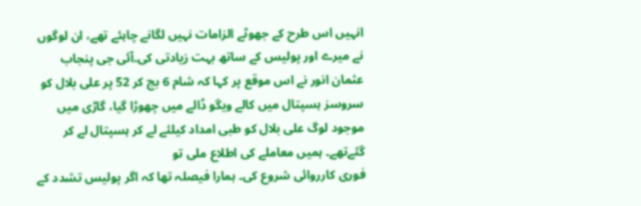انہیں اس طرح کے جھوٹے الزامات نہیں لگانے چاہئے تھے، ان لوگوں نے میرے اور پولیس کے ساتھ بہت زیادتی کی۔آئی جی پنجاب عثمان انور نے اس موقع پر کہا کہ شام 6 بج کر 52 پر علی بلال کو سروسز ہسپتال میں کالے ویگو ڈالے میں چھوڑا گیا، گاڑی میں موجود لوگ علی بلال کو طبی امداد کیلئے لے کر ہسپتال لے کر گئےتھے۔ ہمیں معاملے کی اطلاع ملی تو
فوری کارروائی شروع کی۔ ہمارا فیصلہ تھا کہ اگر پولیس تشدد کے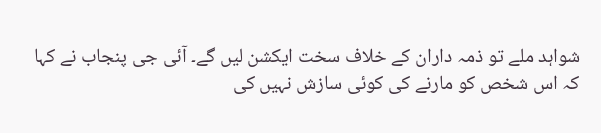شواہد ملے تو ذمہ داران کے خلاف سخت ایکشن لیں گے۔ آئی جی پنجاب نے کہا کہ اس شخص کو مارنے کی کوئی سازش نہیں کی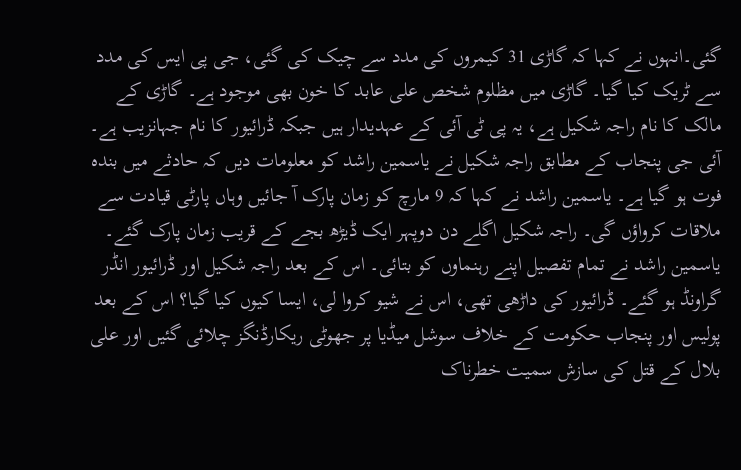گئی۔انہوں نے کہا کہ گاڑی 31 کیمروں کی مدد سے چیک کی گئی، جی پی ایس کی مدد سے ٹریک کیا گیا۔ گاڑی میں مظلوم شخص علی عابد کا خون بھی موجود ہے۔ گاڑی کے مالک کا نام راجہ شکیل ہے، یہ پی ٹی آئی کے عہدیدار ہیں جبکہ ڈرائیور کا نام جہانزیب ہے۔
آئی جی پنجاب کے مطابق راجہ شکیل نے یاسمین راشد کو معلومات دیں کہ حادثے میں بندہ فوت ہو گیا ہے۔ یاسمین راشد نے کہا کہ 9 مارچ کو زمان پارک آ جائیں وہاں پارٹی قیادت سے ملاقات کرواؤں گی۔ راجہ شکیل اگلے دن دوپہر ایک ڈیڑھ بجے کے قریب زمان پارک گئے۔ یاسمین راشد نے تمام تفصیل اپنے رہنماوں کو بتائی۔ اس کے بعد راجہ شکیل اور ڈرائیور انڈر گراونڈ ہو گئے۔ ڈرائیور کی داڑھی تھی، اس نے شیو کروا لی، ایسا کیوں کیا گیا؟ اس کے بعد پولیس اور پنجاب حکومت کے خلاف سوشل میڈیا پر جھوٹی ریکارڈنگز چلائی گئیں اور علی بلال کے قتل کی سازش سمیت خطرناک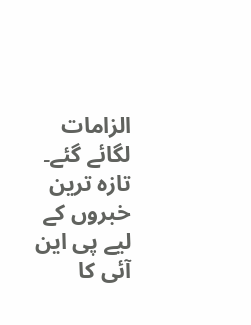الزامات لگائے گئے۔
تازہ ترین خبروں کے لیے پی این آئی کا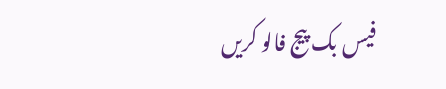فیس بک پیج فالو کریں